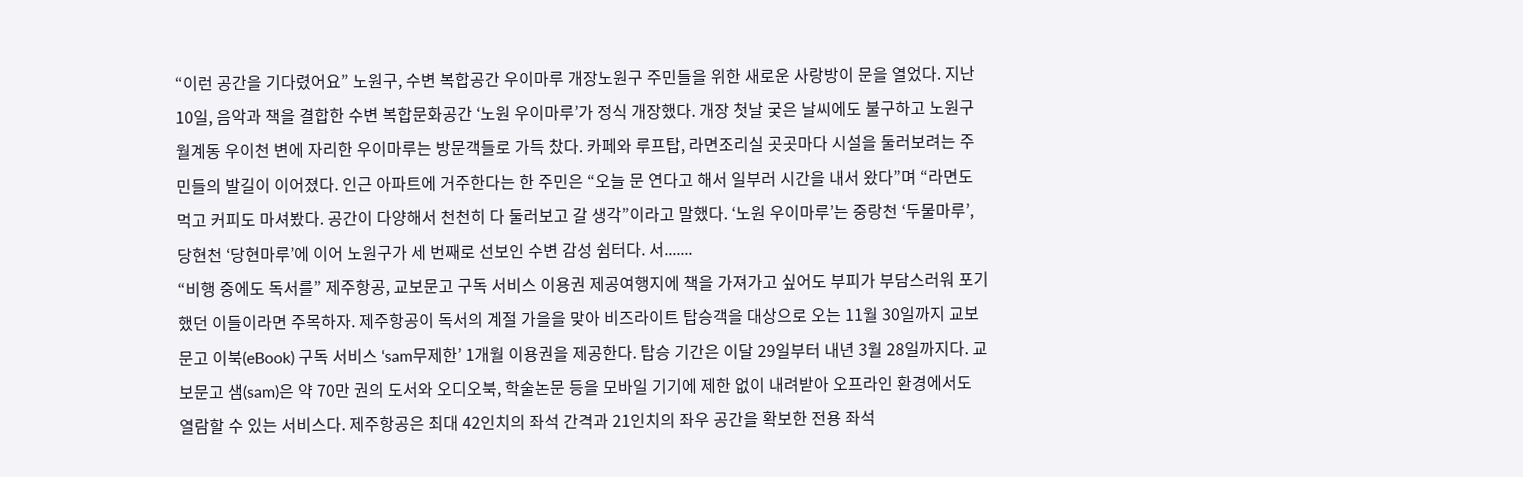“이런 공간을 기다렸어요” 노원구, 수변 복합공간 우이마루 개장노원구 주민들을 위한 새로운 사랑방이 문을 열었다. 지난 10일, 음악과 책을 결합한 수변 복합문화공간 ‘노원 우이마루’가 정식 개장했다. 개장 첫날 궂은 날씨에도 불구하고 노원구 월계동 우이천 변에 자리한 우이마루는 방문객들로 가득 찼다. 카페와 루프탑, 라면조리실 곳곳마다 시설을 둘러보려는 주민들의 발길이 이어졌다. 인근 아파트에 거주한다는 한 주민은 “오늘 문 연다고 해서 일부러 시간을 내서 왔다”며 “라면도 먹고 커피도 마셔봤다. 공간이 다양해서 천천히 다 둘러보고 갈 생각”이라고 말했다. ‘노원 우이마루’는 중랑천 ‘두물마루’, 당현천 ‘당현마루’에 이어 노원구가 세 번째로 선보인 수변 감성 쉼터다. 서.......
“비행 중에도 독서를” 제주항공, 교보문고 구독 서비스 이용권 제공여행지에 책을 가져가고 싶어도 부피가 부담스러워 포기했던 이들이라면 주목하자. 제주항공이 독서의 계절 가을을 맞아 비즈라이트 탑승객을 대상으로 오는 11월 30일까지 교보문고 이북(eBook) 구독 서비스 ‘sam무제한’ 1개월 이용권을 제공한다. 탑승 기간은 이달 29일부터 내년 3월 28일까지다. 교보문고 샘(sam)은 약 70만 권의 도서와 오디오북, 학술논문 등을 모바일 기기에 제한 없이 내려받아 오프라인 환경에서도 열람할 수 있는 서비스다. 제주항공은 최대 42인치의 좌석 간격과 21인치의 좌우 공간을 확보한 전용 좌석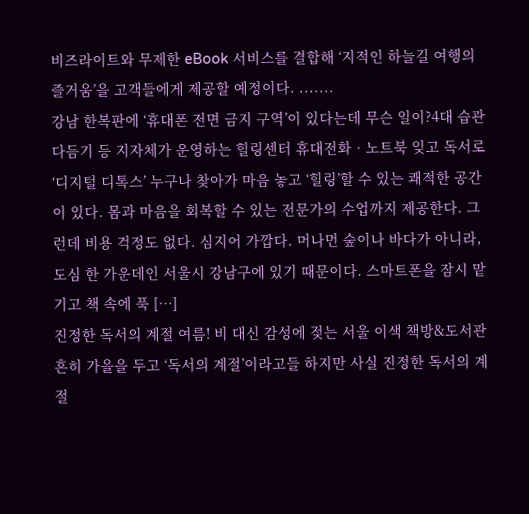비즈라이트와 무제한 eBook 서비스를 결합해 ‘지적인 하늘길 여행의 즐거움’을 고객들에게 제공할 예정이다. .......
강남 한복판에 ‘휴대폰 전면 금지 구역’이 있다는데 무슨 일이?4대 습관 다듬기 등 지자체가 운영하는 힐링센터 휴대전화‧노트북 잊고 독서로 ‘디지털 디톡스’ 누구나 찾아가 마음 놓고 ‘힐링’할 수 있는 쾌적한 공간이 있다. 몸과 마음을 회복할 수 있는 전문가의 수업까지 제공한다. 그런데 비용 걱정도 없다. 심지어 가깝다. 머나먼 숲이나 바다가 아니라, 도심 한 가운데인 서울시 강남구에 있기 때문이다. 스마트폰을 잠시 맡기고 책 속에 푹 […]
진정한 독서의 계절 여름! 비 대신 감성에 젖는 서울 이색 책방&도서관흔히 가을을 두고 ‘독서의 계절’이라고들 하지만 사실 진정한 독서의 계절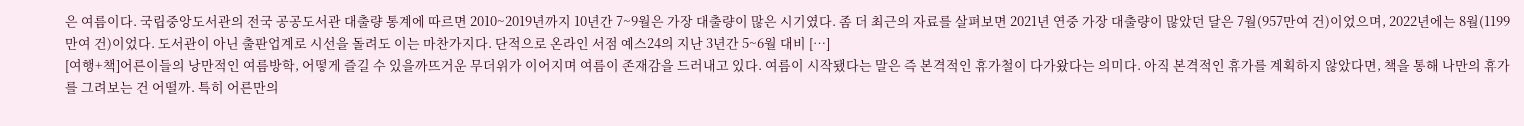은 여름이다. 국립중앙도서관의 전국 공공도서관 대출량 통계에 따르면 2010~2019년까지 10년간 7~9월은 가장 대출량이 많은 시기였다. 좀 더 최근의 자료를 살펴보면 2021년 연중 가장 대출량이 많았던 달은 7월(957만여 건)이었으며, 2022년에는 8월(1199만여 건)이었다. 도서관이 아닌 출판업계로 시선을 돌려도 이는 마찬가지다. 단적으로 온라인 서점 예스24의 지난 3년간 5~6월 대비 […]
[여행+책]어른이들의 낭만적인 여름방학, 어떻게 즐길 수 있을까뜨거운 무더위가 이어지며 여름이 존재감을 드러내고 있다. 여름이 시작됐다는 말은 즉 본격적인 휴가철이 다가왔다는 의미다. 아직 본격적인 휴가를 계획하지 않았다면, 책을 통해 나만의 휴가를 그려보는 건 어떨까. 특히 어른만의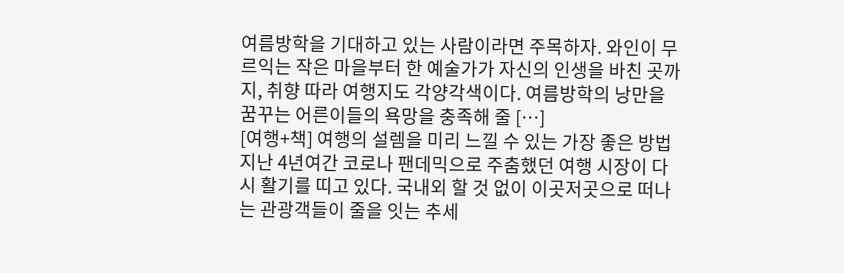여름방학을 기대하고 있는 사람이라면 주목하자. 와인이 무르익는 작은 마을부터 한 예술가가 자신의 인생을 바친 곳까지, 취향 따라 여행지도 각양각색이다. 여름방학의 낭만을 꿈꾸는 어른이들의 욕망을 충족해 줄 […]
[여행+책] 여행의 설렘을 미리 느낄 수 있는 가장 좋은 방법지난 4년여간 코로나 팬데믹으로 주춤했던 여행 시장이 다시 활기를 띠고 있다. 국내외 할 것 없이 이곳저곳으로 떠나는 관광객들이 줄을 잇는 추세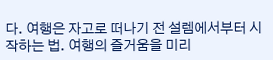다. 여행은 자고로 떠나기 전 설렘에서부터 시작하는 법. 여행의 즐거움을 미리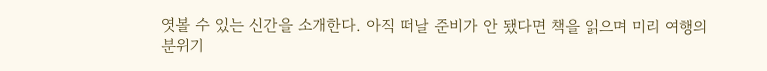엿볼 수 있는 신간을 소개한다. 아직 떠날 준비가 안 됐다면 책을 읽으며 미리 여행의 분위기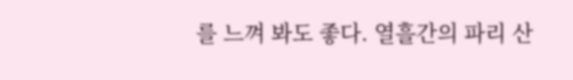를 느껴 봐도 좋다. 열흘간의 파리 산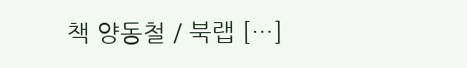책 양동철 / 북랩 […]